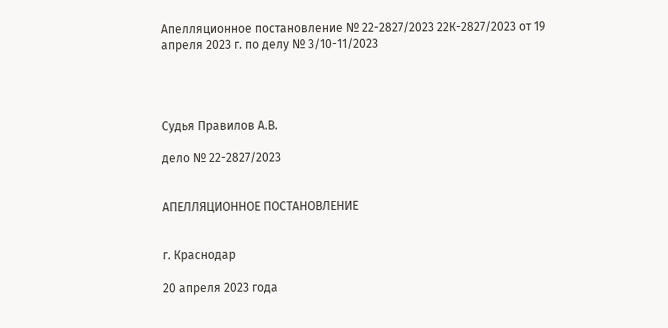Апелляционное постановление № 22-2827/2023 22К-2827/2023 от 19 апреля 2023 г. по делу № 3/10-11/2023




Судья Правилов А.В.

дело № 22-2827/2023


АПЕЛЛЯЦИОННОЕ ПОСТАНОВЛЕНИЕ


г. Краснодар

20 апреля 2023 года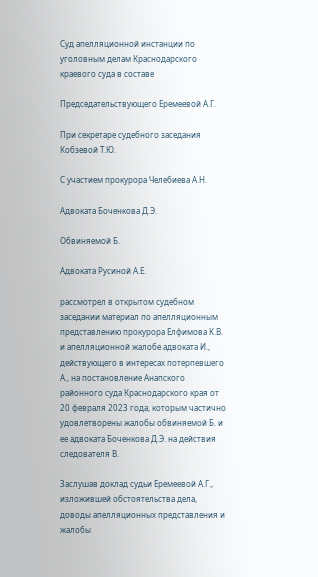Суд апелляционной инстанции по уголовным делам Краснодарского краевого суда в составе

Председательствующего Еремеевой А.Г.

При секретаре судебного заседания Кобзевой Т.Ю.

С участием прокурора Челебиева А.Н.

Адвоката Боченкова Д.Э.

Обвиняемой Б.

Адвоката Русиной А.Е.

рассмотрел в открытом судебном заседании материал по апелляционным представлению прокурора Елфимова К.В. и апелляционной жалобе адвоката И., действующего в интересах потерпевшего А., на постановление Анапского районного суда Краснодарского края от 20 февраля 2023 года, которым частично удовлетворены жалобы обвиняемой Б. и ее адвоката Боченкова Д.Э. на действия следователя В.

Заслушав доклад судьи Еремеевой А.Г., изложившей обстоятельства дела, доводы апелляционных представления и жалобы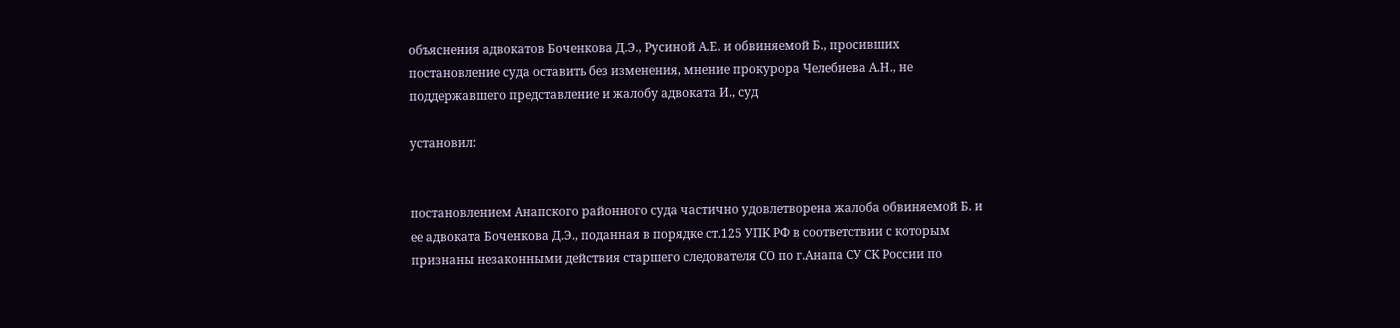объяснения адвокатов Боченкова Д.Э., Русиной А.Е. и обвиняемой Б., просивших постановление суда оставить без изменения, мнение прокурора Челебиева А.Н., не поддержавшего представление и жалобу адвоката И., суд

установил:


постановлением Анапского районного суда частично удовлетворена жалоба обвиняемой Б. и ее адвоката Боченкова Д.Э., поданная в порядке ст.125 УПК РФ в соответствии с которым признаны незаконными действия старшего следователя СО по г.Анапа СУ СК России по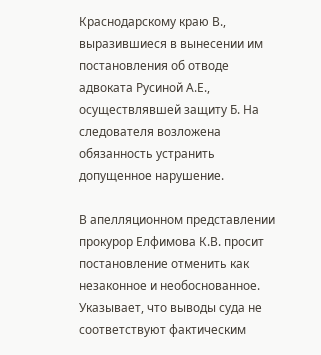Краснодарскому краю В., выразившиеся в вынесении им постановления об отводе адвоката Русиной А.Е., осуществлявшей защиту Б. На следователя возложена обязанность устранить допущенное нарушение.

В апелляционном представлении прокурор Елфимова К.В. просит постановление отменить как незаконное и необоснованное. Указывает, что выводы суда не соответствуют фактическим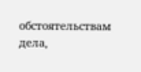обстоятельствам дела,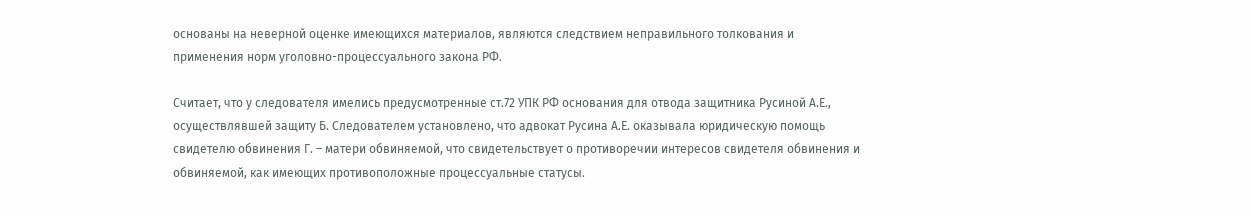основаны на неверной оценке имеющихся материалов, являются следствием неправильного толкования и применения норм уголовно-процессуального закона РФ.

Считает, что у следователя имелись предусмотренные ст.72 УПК РФ основания для отвода защитника Русиной А.Е., осуществлявшей защиту Б. Следователем установлено, что адвокат Русина А.Е. оказывала юридическую помощь свидетелю обвинения Г. – матери обвиняемой, что свидетельствует о противоречии интересов свидетеля обвинения и обвиняемой, как имеющих противоположные процессуальные статусы.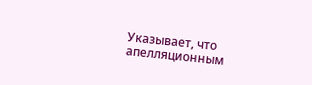Указывает, что апелляционным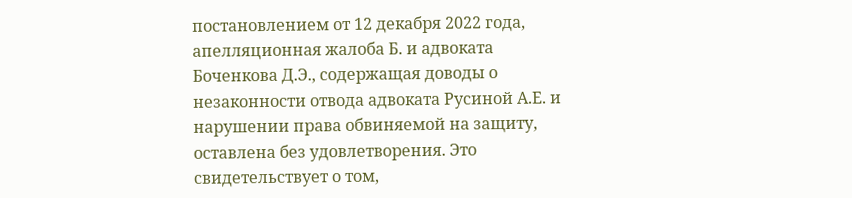постановлением от 12 декабря 2022 года, апелляционная жалоба Б. и адвоката Боченкова Д.Э., содержащая доводы о незаконности отвода адвоката Русиной А.Е. и нарушении права обвиняемой на защиту, оставлена без удовлетворения. Это свидетельствует о том,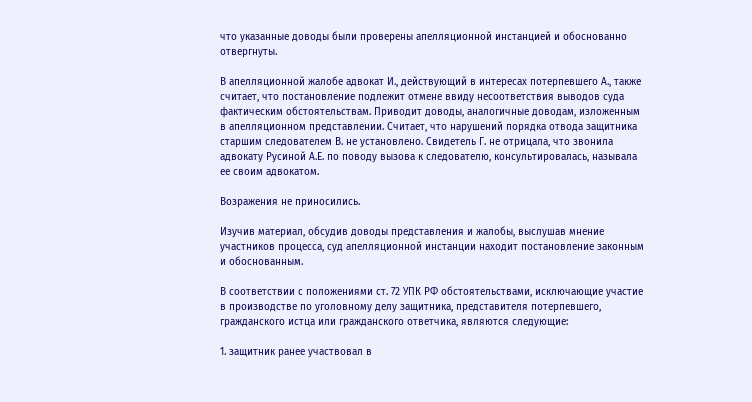что указанные доводы были проверены апелляционной инстанцией и обоснованно отвергнуты.

В апелляционной жалобе адвокат И., действующий в интересах потерпевшего А., также считает, что постановление подлежит отмене ввиду несоответствия выводов суда фактическим обстоятельствам. Приводит доводы, аналогичные доводам, изложенным в апелляционном представлении. Считает, что нарушений порядка отвода защитника старшим следователем В. не установлено. Свидетель Г. не отрицала, что звонила адвокату Русиной А.Е. по поводу вызова к следователю, консультировалась, называла ее своим адвокатом.

Возражения не приносились.

Изучив материал, обсудив доводы представления и жалобы, выслушав мнение участников процесса, суд апелляционной инстанции находит постановление законным и обоснованным.

В соответствии с положениями ст. 72 УПК РФ обстоятельствами, исключающие участие в производстве по уголовному делу защитника, представителя потерпевшего, гражданского истца или гражданского ответчика, являются следующие:

1. защитник ранее участвовал в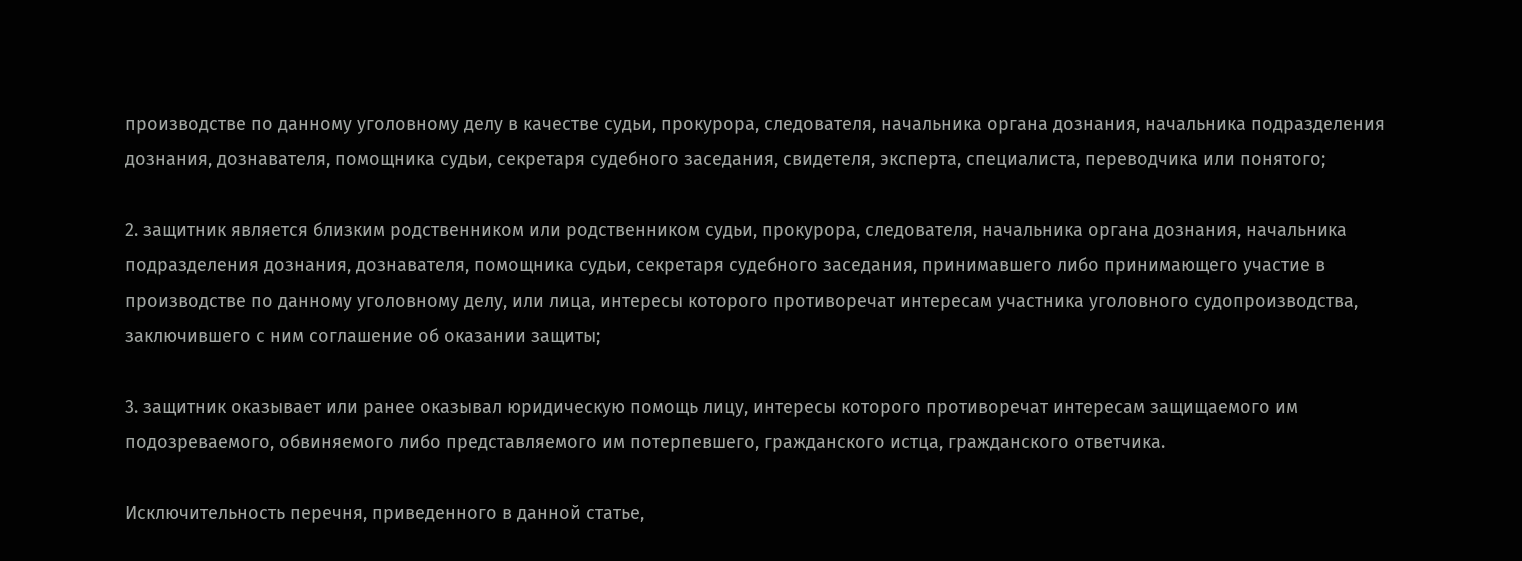производстве по данному уголовному делу в качестве судьи, прокурора, следователя, начальника органа дознания, начальника подразделения дознания, дознавателя, помощника судьи, секретаря судебного заседания, свидетеля, эксперта, специалиста, переводчика или понятого;

2. защитник является близким родственником или родственником судьи, прокурора, следователя, начальника органа дознания, начальника подразделения дознания, дознавателя, помощника судьи, секретаря судебного заседания, принимавшего либо принимающего участие в производстве по данному уголовному делу, или лица, интересы которого противоречат интересам участника уголовного судопроизводства, заключившего с ним соглашение об оказании защиты;

3. защитник оказывает или ранее оказывал юридическую помощь лицу, интересы которого противоречат интересам защищаемого им подозреваемого, обвиняемого либо представляемого им потерпевшего, гражданского истца, гражданского ответчика.

Исключительность перечня, приведенного в данной статье,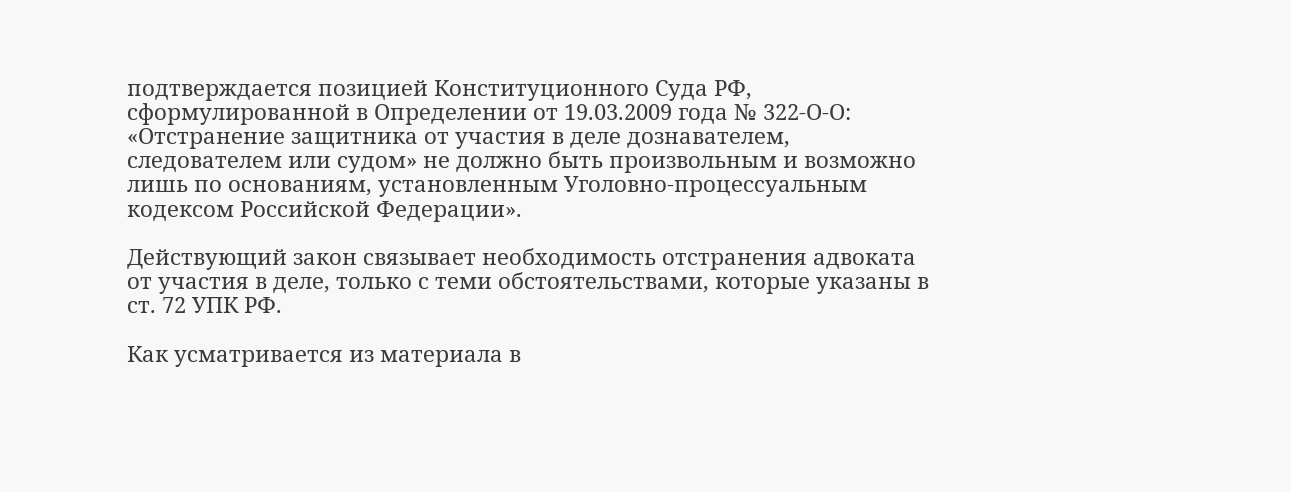подтверждается позицией Конституционного Суда РФ, сформулированной в Определении от 19.03.2009 года № 322-О-О: «Отстранение защитника от участия в деле дознавателем, следователем или судом» не должно быть произвольным и возможно лишь по основаниям, установленным Уголовно-процессуальным кодексом Российской Федерации».

Действующий закон связывает необходимость отстранения адвоката от участия в деле, только с теми обстоятельствами, которые указаны в ст. 72 УПК РФ.

Как усматривается из материала в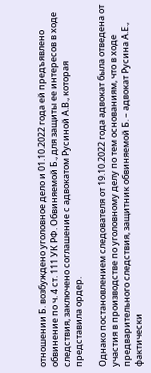отношении Б. возбуждено уголовное дело и 01.10.2022 года ей предъявлено обвинение по ч. 4 ст. 111 УК РФ. Обвиняемой Б., для защиты ее интересов в ходе следствия, заключено соглашение с адвокатом Русиной А.В., которая представила ордер.

Однако постановлением следователя от 19.10.2022 года адвокат была отведена от участия в производстве по уголовному делу по тем основаниям, что в ходе предварительного следствия, защитник обвиняемой Б. – адвокат Русина А.Е., фактически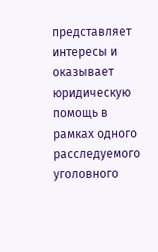представляет интересы и оказывает юридическую помощь в рамках одного расследуемого уголовного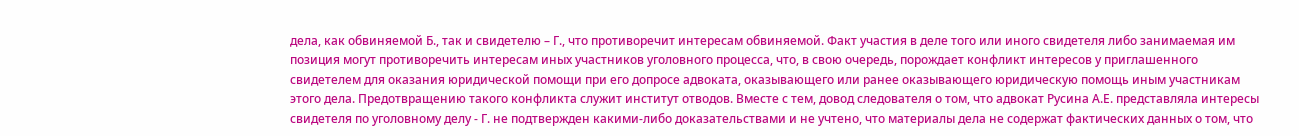дела, как обвиняемой Б., так и свидетелю – Г., что противоречит интересам обвиняемой. Факт участия в деле того или иного свидетеля либо занимаемая им позиция могут противоречить интересам иных участников уголовного процесса, что, в свою очередь, порождает конфликт интересов у приглашенного свидетелем для оказания юридической помощи при его допросе адвоката, оказывающего или ранее оказывающего юридическую помощь иным участникам этого дела. Предотвращению такого конфликта служит институт отводов. Вместе с тем, довод следователя о том, что адвокат Русина А.Е. представляла интересы свидетеля по уголовному делу - Г. не подтвержден какими-либо доказательствами и не учтено, что материалы дела не содержат фактических данных о том, что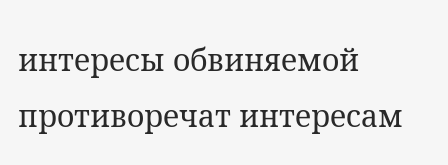интересы обвиняемой противоречат интересам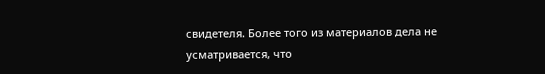свидетеля. Более того из материалов дела не усматривается, что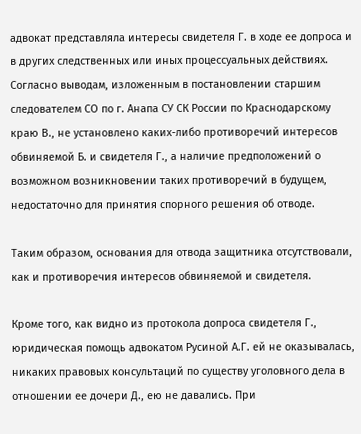адвокат представляла интересы свидетеля Г. в ходе ее допроса и в других следственных или иных процессуальных действиях. Согласно выводам, изложенным в постановлении старшим следователем СО по г. Анапа СУ СК России по Краснодарскому краю В., не установлено каких-либо противоречий интересов обвиняемой Б. и свидетеля Г., а наличие предположений о возможном возникновении таких противоречий в будущем, недостаточно для принятия спорного решения об отводе.

Таким образом, основания для отвода защитника отсутствовали, как и противоречия интересов обвиняемой и свидетеля.

Кроме того, как видно из протокола допроса свидетеля Г., юридическая помощь адвокатом Русиной А.Г. ей не оказывалась, никаких правовых консультаций по существу уголовного дела в отношении ее дочери Д., ею не давались. При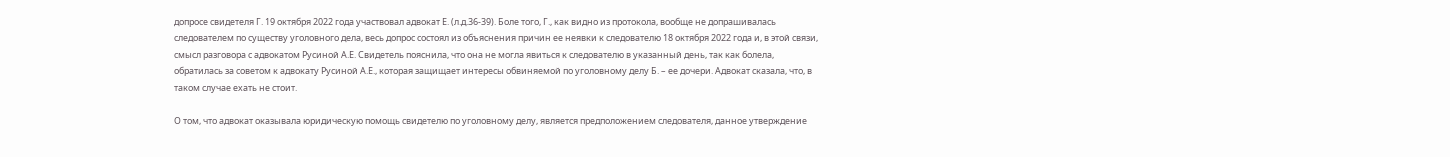допросе свидетеля Г. 19 октября 2022 года участвовал адвокат Е. (л.д.36-39). Боле того, Г., как видно из протокола, вообще не допрашивалась следователем по существу уголовного дела, весь допрос состоял из объяснения причин ее неявки к следователю 18 октября 2022 года и, в этой связи, смысл разговора с адвокатом Русиной А.Е. Свидетель пояснила, что она не могла явиться к следователю в указанный день, так как болела, обратилась за советом к адвокату Русиной А.Е., которая защищает интересы обвиняемой по уголовному делу Б. – ее дочери. Адвокат сказала, что, в таком случае ехать не стоит.

О том, что адвокат оказывала юридическую помощь свидетелю по уголовному делу, является предположением следователя, данное утверждение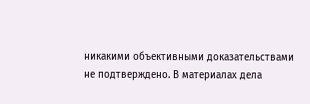никакими объективными доказательствами не подтверждено. В материалах дела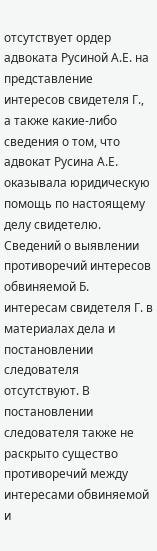отсутствует ордер адвоката Русиной А.Е. на представление интересов свидетеля Г., а также какие-либо сведения о том, что адвокат Русина А.Е. оказывала юридическую помощь по настоящему делу свидетелю. Сведений о выявлении противоречий интересов обвиняемой Б. интересам свидетеля Г. в материалах дела и постановлении следователя отсутствуют. В постановлении следователя также не раскрыто существо противоречий между интересами обвиняемой и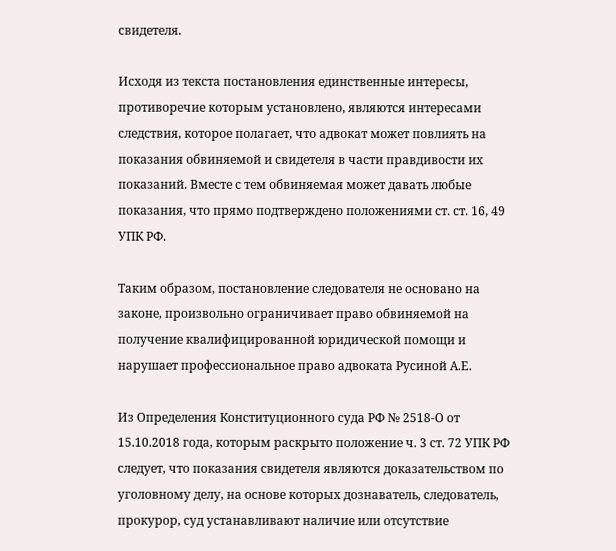свидетеля.

Исходя из текста постановления единственные интересы, противоречие которым установлено, являются интересами следствия, которое полагает, что адвокат может повлиять на показания обвиняемой и свидетеля в части правдивости их показаний. Вместе с тем обвиняемая может давать любые показания, что прямо подтверждено положениями ст. ст. 16, 49 УПК РФ.

Таким образом, постановление следователя не основано на законе, произвольно ограничивает право обвиняемой на получение квалифицированной юридической помощи и нарушает профессиональное право адвоката Русиной А.Е.

Из Определения Конституционного суда РФ № 2518-О от 15.10.2018 года, которым раскрыто положение ч. 3 ст. 72 УПК РФ следует, что показания свидетеля являются доказательством по уголовному делу, на основе которых дознаватель, следователь, прокурор, суд устанавливают наличие или отсутствие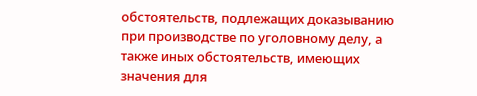обстоятельств, подлежащих доказыванию при производстве по уголовному делу, а также иных обстоятельств, имеющих значения для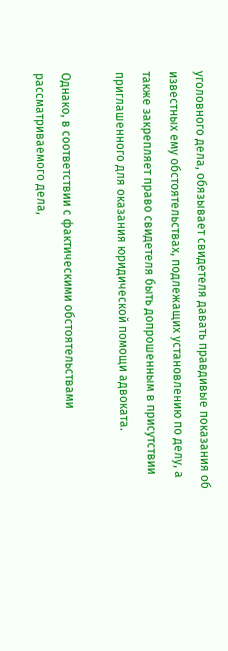уголовного дела, обязывает свидетеля давать правдивые показания об известных ему обстоятельствах, подлежащих установлению по делу, а также закрепляет право свидетеля быть допрошенным в присутствии приглашенного для оказания юридической помощи адвоката.

Однако, в соответствии с фактическими обстоятельствами рассматриваемого дела,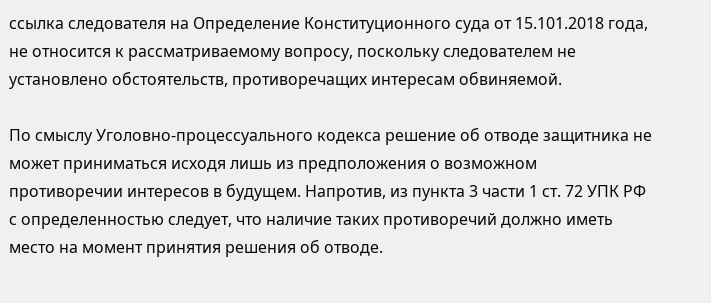ссылка следователя на Определение Конституционного суда от 15.101.2018 года, не относится к рассматриваемому вопросу, поскольку следователем не установлено обстоятельств, противоречащих интересам обвиняемой.

По смыслу Уголовно-процессуального кодекса решение об отводе защитника не может приниматься исходя лишь из предположения о возможном противоречии интересов в будущем. Напротив, из пункта 3 части 1 ст. 72 УПК РФ с определенностью следует, что наличие таких противоречий должно иметь место на момент принятия решения об отводе.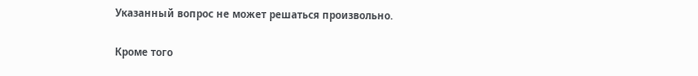Указанный вопрос не может решаться произвольно.

Кроме того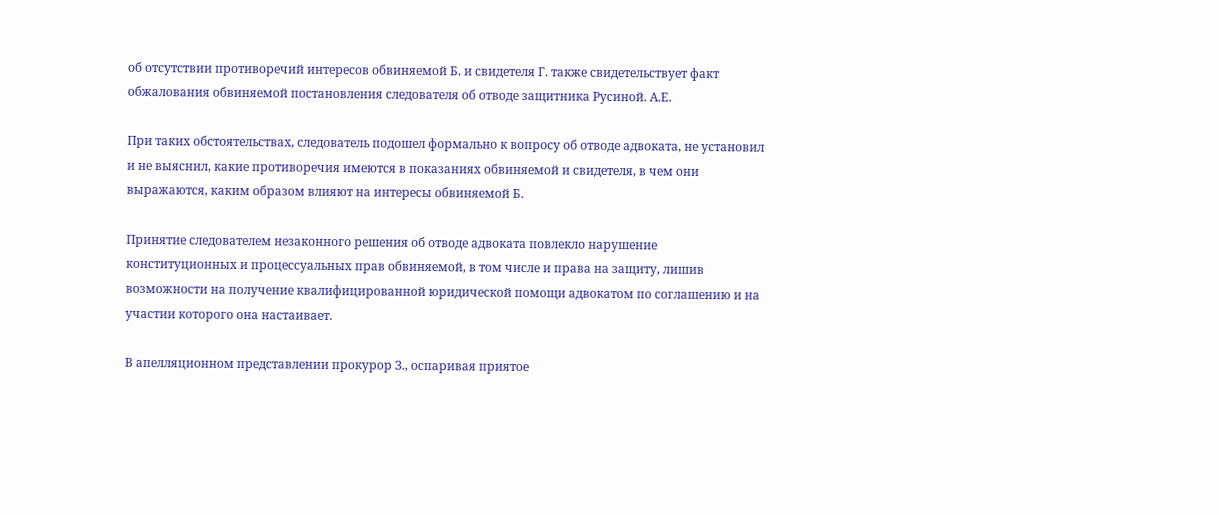об отсутствии противоречий интересов обвиняемой Б. и свидетеля Г. также свидетельствует факт обжалования обвиняемой постановления следователя об отводе защитника Русиной. А.Е.

При таких обстоятельствах, следователь подошел формально к вопросу об отводе адвоката, не установил и не выяснил, какие противоречия имеются в показаниях обвиняемой и свидетеля, в чем они выражаются, каким образом влияют на интересы обвиняемой Б.

Принятие следователем незаконного решения об отводе адвоката повлекло нарушение конституционных и процессуальных прав обвиняемой, в том числе и права на защиту, лишив возможности на получение квалифицированной юридической помощи адвокатом по соглашению и на участии которого она настаивает.

В апелляционном представлении прокурор З., оспаривая приятое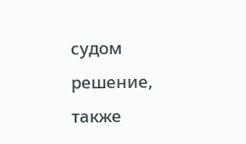судом решение, также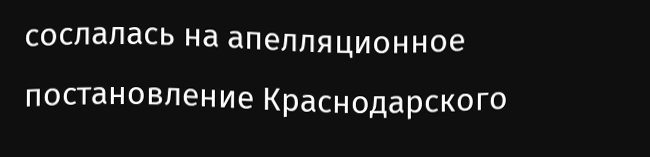сослалась на апелляционное постановление Краснодарского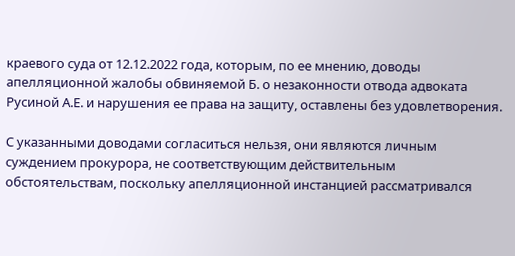краевого суда от 12.12.2022 года, которым, по ее мнению, доводы апелляционной жалобы обвиняемой Б. о незаконности отвода адвоката Русиной А.Е. и нарушения ее права на защиту, оставлены без удовлетворения.

С указанными доводами согласиться нельзя, они являются личным суждением прокурора, не соответствующим действительным обстоятельствам, поскольку апелляционной инстанцией рассматривался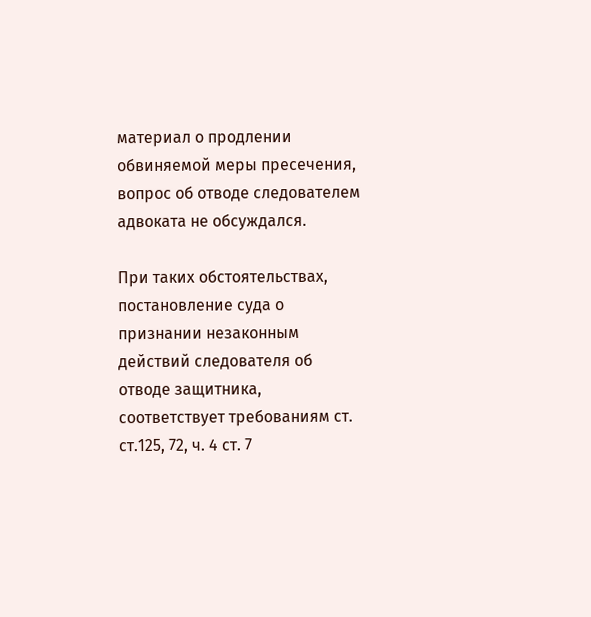материал о продлении обвиняемой меры пресечения, вопрос об отводе следователем адвоката не обсуждался.

При таких обстоятельствах, постановление суда о признании незаконным действий следователя об отводе защитника, соответствует требованиям ст. ст.125, 72, ч. 4 ст. 7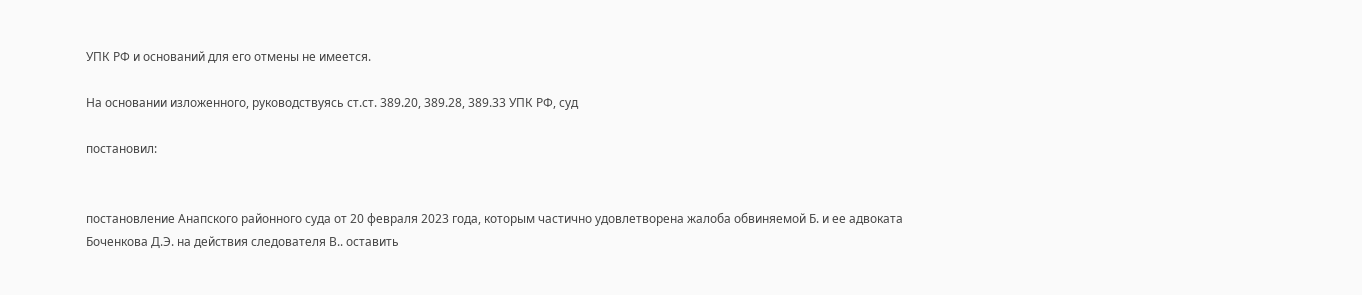УПК РФ и оснований для его отмены не имеется.

На основании изложенного, руководствуясь ст.ст. 389.20, 389.28, 389.33 УПК РФ, суд

постановил:


постановление Анапского районного суда от 20 февраля 2023 года, которым частично удовлетворена жалоба обвиняемой Б. и ее адвоката Боченкова Д.Э. на действия следователя В.. оставить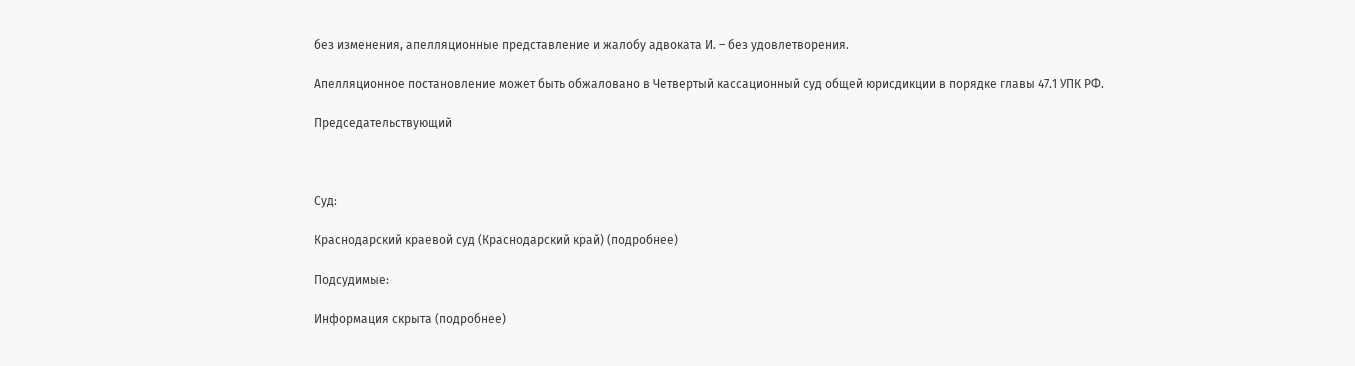без изменения, апелляционные представление и жалобу адвоката И. – без удовлетворения.

Апелляционное постановление может быть обжаловано в Четвертый кассационный суд общей юрисдикции в порядке главы 47.1 УПК РФ.

Председательствующий



Суд:

Краснодарский краевой суд (Краснодарский край) (подробнее)

Подсудимые:

Информация скрыта (подробнее)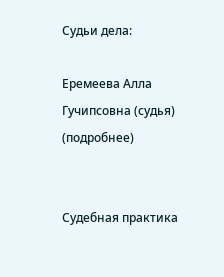Судьи дела:

Еремеева Алла Гучипсовна (судья) (подробнее)


Судебная практика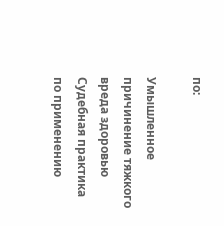по:

Умышленное причинение тяжкого вреда здоровью
Судебная практика по применению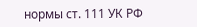нормы ст. 111 УК РФ